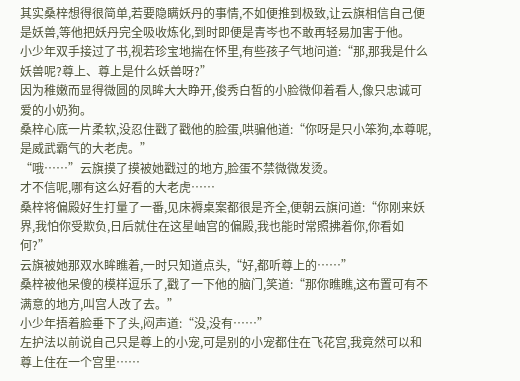其实桑梓想得很简单,若要隐瞒妖丹的事情,不如便推到极致,让云旗相信自己便是妖兽,等他把妖丹完全吸收炼化,到时即便是青岑也不敢再轻易加害于他。
小少年双手接过了书,视若珍宝地揣在怀里,有些孩子气地问道:“那,那我是什么妖兽呢?尊上、尊上是什么妖兽呀?”
因为稚嫩而显得微圆的凤眸大大睁开,俊秀白皙的小脸微仰着看人,像只忠诚可爱的小奶狗。
桑梓心底一片柔软,没忍住戳了戳他的脸蛋,哄骗他道:“你呀是只小笨狗,本尊呢,是威武霸气的大老虎。”
“哦……”云旗摸了摸被她戳过的地方,脸蛋不禁微微发烫。
才不信呢,哪有这么好看的大老虎……
桑梓将偏殿好生打量了一番,见床褥桌案都很是齐全,便朝云旗问道:“你刚来妖界,我怕你受欺负,日后就住在这星岫宫的偏殿,我也能时常照拂着你,你看如何?”
云旗被她那双水眸瞧着,一时只知道点头,“好,都听尊上的……”
桑梓被他呆傻的模样逗乐了,戳了一下他的脑门,笑道:“那你瞧瞧,这布置可有不满意的地方,叫宫人改了去。”
小少年捂着脸垂下了头,闷声道:“没,没有……”
左护法以前说自己只是尊上的小宠,可是别的小宠都住在飞花宫,我竟然可以和尊上住在一个宫里……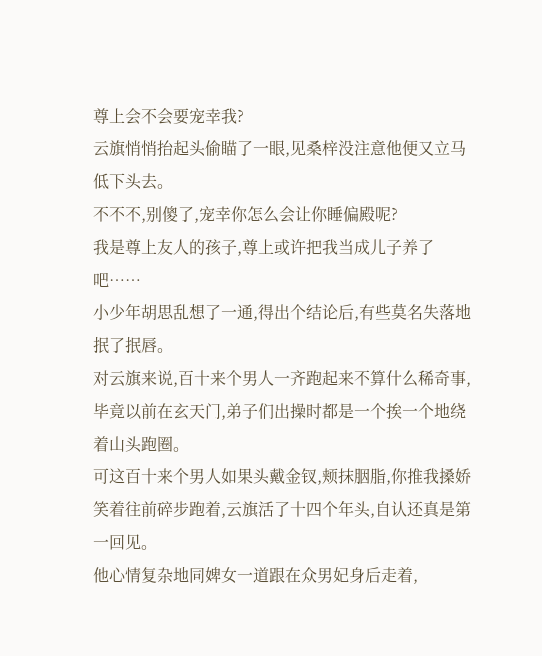尊上会不会要宠幸我?
云旗悄悄抬起头偷瞄了一眼,见桑梓没注意他便又立马低下头去。
不不不,别傻了,宠幸你怎么会让你睡偏殿呢?
我是尊上友人的孩子,尊上或许把我当成儿子养了吧……
小少年胡思乱想了一通,得出个结论后,有些莫名失落地抿了抿唇。
对云旗来说,百十来个男人一齐跑起来不算什么稀奇事,毕竟以前在玄天门,弟子们出操时都是一个挨一个地绕着山头跑圈。
可这百十来个男人如果头戴金钗,颊抹胭脂,你推我搡娇笑着往前碎步跑着,云旗活了十四个年头,自认还真是第一回见。
他心情复杂地同婢女一道跟在众男妃身后走着,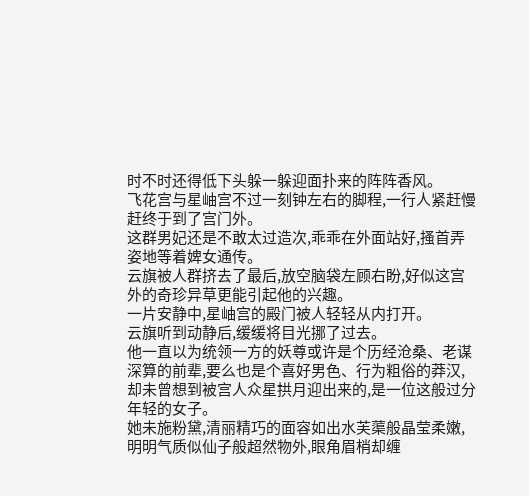时不时还得低下头躲一躲迎面扑来的阵阵香风。
飞花宫与星岫宫不过一刻钟左右的脚程,一行人紧赶慢赶终于到了宫门外。
这群男妃还是不敢太过造次,乖乖在外面站好,搔首弄姿地等着婢女通传。
云旗被人群挤去了最后,放空脑袋左顾右盼,好似这宫外的奇珍异草更能引起他的兴趣。
一片安静中,星岫宫的殿门被人轻轻从内打开。
云旗听到动静后,缓缓将目光挪了过去。
他一直以为统领一方的妖尊或许是个历经沧桑、老谋深算的前辈,要么也是个喜好男色、行为粗俗的莽汉,却未曾想到被宫人众星拱月迎出来的,是一位这般过分年轻的女子。
她未施粉黛,清丽精巧的面容如出水芙蕖般晶莹柔嫩,明明气质似仙子般超然物外,眼角眉梢却缠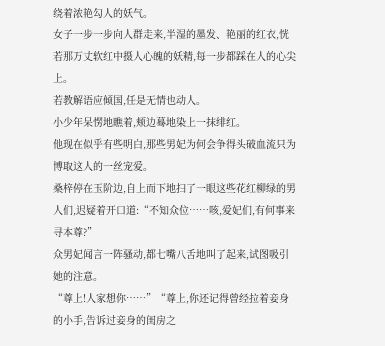绕着浓艳勾人的妖气。
女子一步一步向人群走来,半湿的墨发、艳丽的红衣,恍若那万丈软红中摄人心魄的妖精,每一步都踩在人的心尖上。
若教解语应倾国,任是无情也动人。
小少年呆愣地瞧着,颊边蓦地染上一抹绯红。
他现在似乎有些明白,那些男妃为何会争得头破血流只为博取这人的一丝宠爱。
桑梓停在玉阶边,自上而下地扫了一眼这些花红柳绿的男人们,迟疑着开口道:“不知众位……咳,爱妃们,有何事来寻本尊?”
众男妃闻言一阵骚动,都七嘴八舌地叫了起来,试图吸引她的注意。
“尊上!人家想你……”“尊上,你还记得曾经拉着妾身的小手,告诉过妾身的闺房之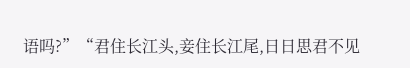语吗?”“君住长江头,妾住长江尾,日日思君不见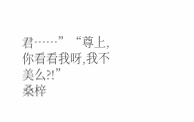君……”“尊上,你看看我呀,我不美么?!”
桑梓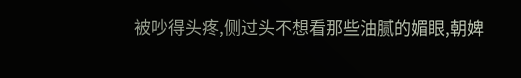被吵得头疼,侧过头不想看那些油腻的媚眼,朝婢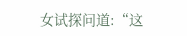女试探问道:“这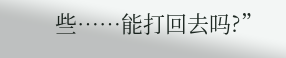些……能打回去吗?”